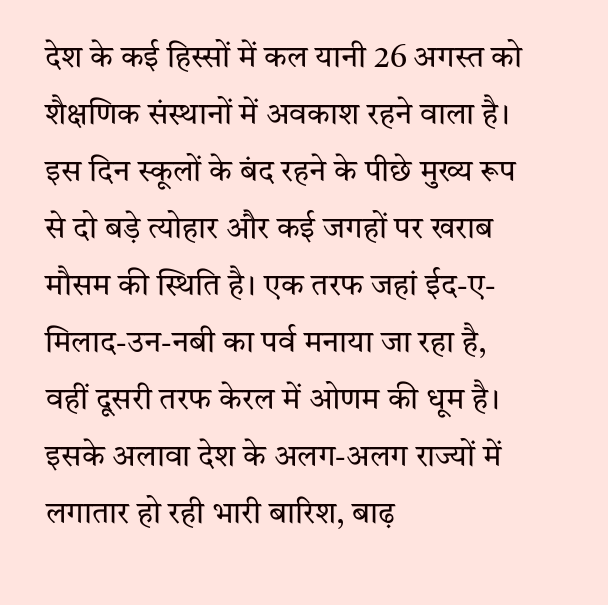देश के कई हिस्सों में कल यानी 26 अगस्त को शैक्षणिक संस्थानों में अवकाश रहने वाला है। इस दिन स्कूलों के बंद रहने के पीछे मुख्य रूप से दो बड़े त्योहार और कई जगहों पर खराब मौसम की स्थिति है। एक तरफ जहां ईद-ए-मिलाद-उन-नबी का पर्व मनाया जा रहा है, वहीं दूसरी तरफ केरल में ओणम की धूम है। इसके अलावा देश के अलग-अलग राज्यों में लगातार हो रही भारी बारिश, बाढ़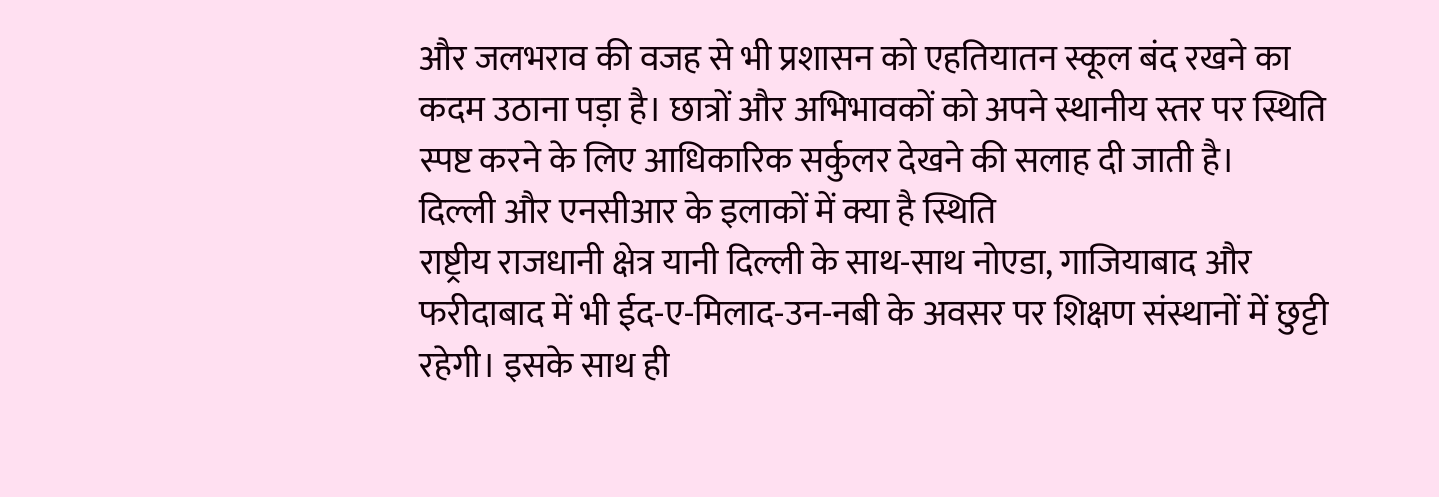और जलभराव की वजह से भी प्रशासन को एहतियातन स्कूल बंद रखने का कदम उठाना पड़ा है। छात्रों और अभिभावकों को अपने स्थानीय स्तर पर स्थिति स्पष्ट करने के लिए आधिकारिक सर्कुलर देखने की सलाह दी जाती है।
दिल्ली और एनसीआर के इलाकों में क्या है स्थिति
राष्ट्रीय राजधानी क्षेत्र यानी दिल्ली के साथ-साथ नोएडा, गाजियाबाद और फरीदाबाद में भी ईद-ए-मिलाद-उन-नबी के अवसर पर शिक्षण संस्थानों में छुट्टी रहेगी। इसके साथ ही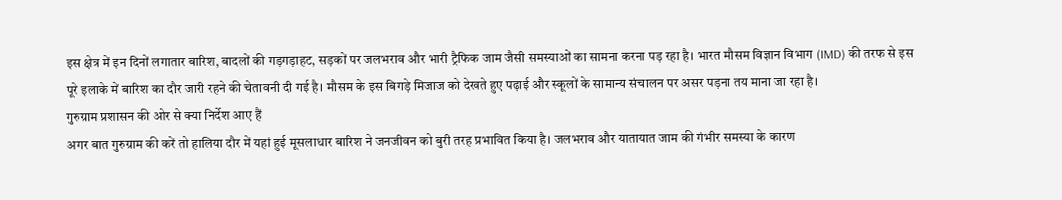इस क्षेत्र में इन दिनों लगातार बारिश, बादलों की गड़गड़ाहट, सड़कों पर जलभराव और भारी ट्रैफिक जाम जैसी समस्याओं का सामना करना पड़ रहा है। भारत मौसम विज्ञान विभाग (IMD) की तरफ से इस पूरे इलाके में बारिश का दौर जारी रहने की चेतावनी दी गई है। मौसम के इस बिगड़े मिजाज को देखते हुए पढ़ाई और स्कूलों के सामान्य संचालन पर असर पड़ना तय माना जा रहा है।
गुरुग्राम प्रशासन की ओर से क्या निर्देश आए हैं
अगर बात गुरुग्राम की करें तो हालिया दौर में यहां हुई मूसलाधार बारिश ने जनजीवन को बुरी तरह प्रभावित किया है। जलभराव और यातायात जाम की गंभीर समस्या के कारण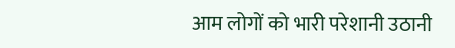आम लोगों को भारी परेशानी उठानी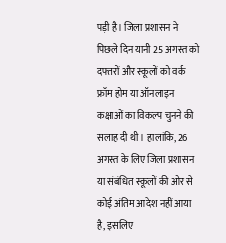पड़ी है। जिला प्रशासन ने पिछले दिन यानी 25 अगस्त को दफ्तरों और स्कूलों को वर्क फ्रॉम होम या ऑनलाइन कक्षाओं का विकल्प चुनने की सलाह दी थी। हालांकि, 26 अगस्त के लिए जिला प्रशासन या संबंधित स्कूलों की ओर से कोई अंतिम आदेश नहीं आया है, इसलिए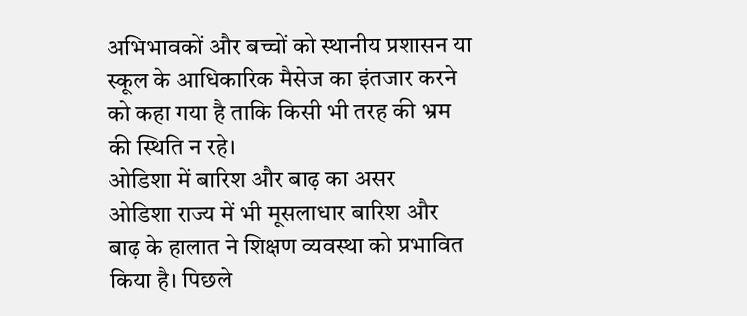अभिभावकों और बच्चों को स्थानीय प्रशासन या स्कूल के आधिकारिक मैसेज का इंतजार करने को कहा गया है ताकि किसी भी तरह की भ्रम की स्थिति न रहे।
ओडिशा में बारिश और बाढ़ का असर
ओडिशा राज्य में भी मूसलाधार बारिश और बाढ़ के हालात ने शिक्षण व्यवस्था को प्रभावित किया है। पिछले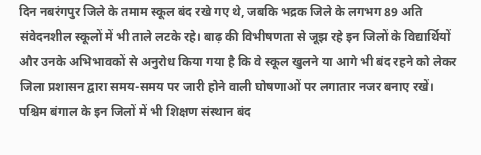दिन नबरंगपुर जिले के तमाम स्कूल बंद रखे गए थे, जबकि भद्रक जिले के लगभग 89 अति संवेदनशील स्कूलों में भी ताले लटके रहे। बाढ़ की विभीषणता से जूझ रहे इन जिलों के विद्यार्थियों और उनके अभिभावकों से अनुरोध किया गया है कि वे स्कूल खुलने या आगे भी बंद रहने को लेकर जिला प्रशासन द्वारा समय-समय पर जारी होने वाली घोषणाओं पर लगातार नजर बनाए रखें।
पश्चिम बंगाल के इन जिलों में भी शिक्षण संस्थान बंद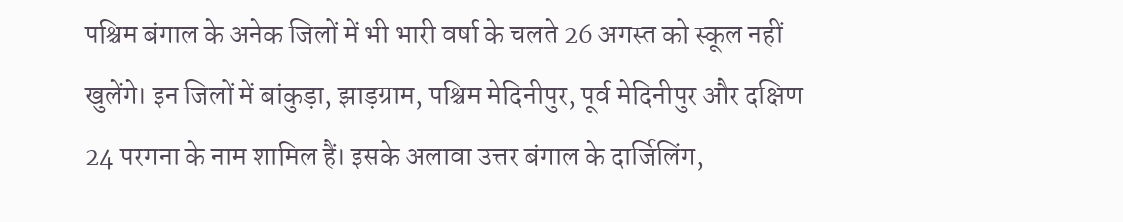पश्चिम बंगाल के अनेक जिलों में भी भारी वर्षा के चलते 26 अगस्त को स्कूल नहीं खुलेंगे। इन जिलों में बांकुड़ा, झाड़ग्राम, पश्चिम मेदिनीपुर, पूर्व मेदिनीपुर और दक्षिण 24 परगना के नाम शामिल हैं। इसके अलावा उत्तर बंगाल के दार्जिलिंग,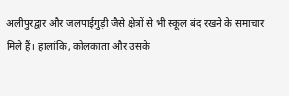अलीपुरद्वार और जलपाईगुड़ी जैसे क्षेत्रों से भी स्कूल बंद रखने के समाचार मिले हैं। हालांकि, कोलकाता और उसके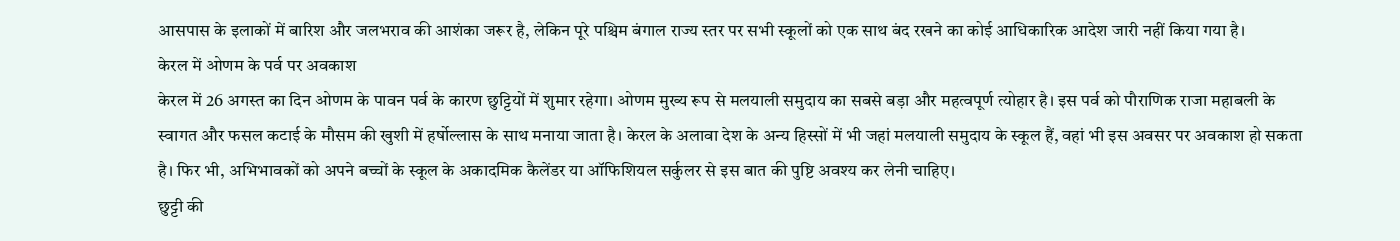आसपास के इलाकों में बारिश और जलभराव की आशंका जरूर है, लेकिन पूरे पश्चिम बंगाल राज्य स्तर पर सभी स्कूलों को एक साथ बंद रखने का कोई आधिकारिक आदेश जारी नहीं किया गया है।
केरल में ओणम के पर्व पर अवकाश
केरल में 26 अगस्त का दिन ओणम के पावन पर्व के कारण छुट्टियों में शुमार रहेगा। ओणम मुख्य रूप से मलयाली समुदाय का सबसे बड़ा और महत्वपूर्ण त्योहार है। इस पर्व को पौराणिक राजा महाबली के स्वागत और फसल कटाई के मौसम की खुशी में हर्षोल्लास के साथ मनाया जाता है। केरल के अलावा देश के अन्य हिस्सों में भी जहां मलयाली समुदाय के स्कूल हैं, वहां भी इस अवसर पर अवकाश हो सकता है। फिर भी, अभिभावकों को अपने बच्चों के स्कूल के अकादमिक कैलेंडर या ऑफिशियल सर्कुलर से इस बात की पुष्टि अवश्य कर लेनी चाहिए।
छुट्टी की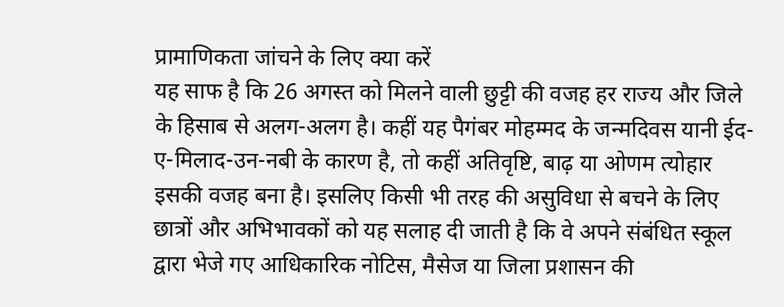प्रामाणिकता जांचने के लिए क्या करें
यह साफ है कि 26 अगस्त को मिलने वाली छुट्टी की वजह हर राज्य और जिले के हिसाब से अलग-अलग है। कहीं यह पैगंबर मोहम्मद के जन्मदिवस यानी ईद-ए-मिलाद-उन-नबी के कारण है, तो कहीं अतिवृष्टि, बाढ़ या ओणम त्योहार इसकी वजह बना है। इसलिए किसी भी तरह की असुविधा से बचने के लिए छात्रों और अभिभावकों को यह सलाह दी जाती है कि वे अपने संबंधित स्कूल द्वारा भेजे गए आधिकारिक नोटिस, मैसेज या जिला प्रशासन की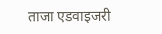ताजा एडवाइजरी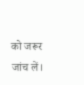को जरूर जांच लें।